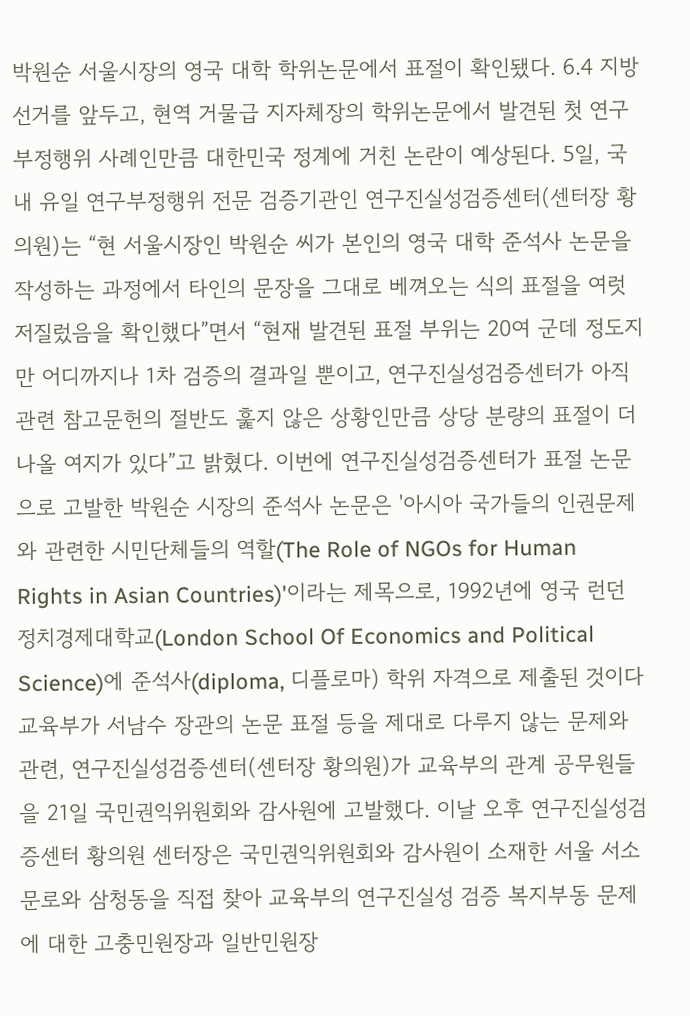박원순 서울시장의 영국 대학 학위논문에서 표절이 확인됐다. 6.4 지방선거를 앞두고, 현역 거물급 지자체장의 학위논문에서 발견된 첫 연구부정행위 사례인만큼 대한민국 정계에 거친 논란이 예상된다. 5일, 국내 유일 연구부정행위 전문 검증기관인 연구진실성검증센터(센터장 황의원)는 “현 서울시장인 박원순 씨가 본인의 영국 대학 준석사 논문을 작성하는 과정에서 타인의 문장을 그대로 베껴오는 식의 표절을 여럿 저질렀음을 확인했다”면서 “현재 발견된 표절 부위는 20여 군데 정도지만 어디까지나 1차 검증의 결과일 뿐이고, 연구진실성검증센터가 아직 관련 참고문헌의 절반도 훑지 않은 상황인만큼 상당 분량의 표절이 더 나올 여지가 있다”고 밝혔다. 이번에 연구진실성검증센터가 표절 논문으로 고발한 박원순 시장의 준석사 논문은 '아시아 국가들의 인권문제와 관련한 시민단체들의 역할(The Role of NGOs for Human Rights in Asian Countries)'이라는 제목으로, 1992년에 영국 런던정치경제대학교(London School Of Economics and Political Science)에 준석사(diploma, 디플로마) 학위 자격으로 제출된 것이다
교육부가 서남수 장관의 논문 표절 등을 제대로 다루지 않는 문제와 관련, 연구진실성검증센터(센터장 황의원)가 교육부의 관계 공무원들을 21일 국민권익위원회와 감사원에 고발했다. 이날 오후 연구진실성검증센터 황의원 센터장은 국민권익위원회와 감사원이 소재한 서울 서소문로와 삼청동을 직접 찾아 교육부의 연구진실성 검증 복지부동 문제에 대한 고충민원장과 일반민원장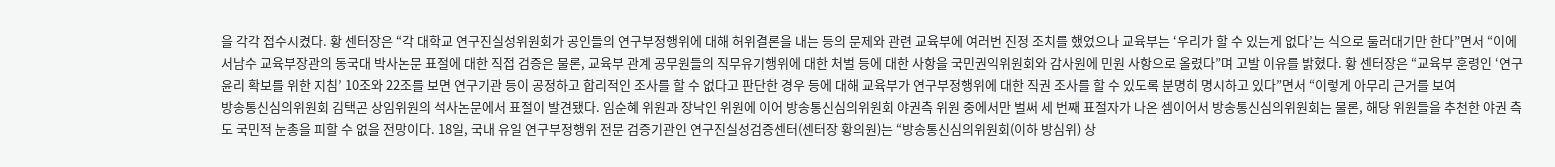을 각각 접수시켰다. 황 센터장은 “각 대학교 연구진실성위원회가 공인들의 연구부정행위에 대해 허위결론을 내는 등의 문제와 관련 교육부에 여러번 진정 조치를 했었으나 교육부는 ‘우리가 할 수 있는게 없다’는 식으로 둘러대기만 한다”면서 “이에 서남수 교육부장관의 동국대 박사논문 표절에 대한 직접 검증은 물론, 교육부 관계 공무원들의 직무유기행위에 대한 처벌 등에 대한 사항을 국민권익위원회와 감사원에 민원 사항으로 올렸다”며 고발 이유를 밝혔다. 황 센터장은 “교육부 훈령인 ‘연구윤리 확보를 위한 지침’ 10조와 22조를 보면 연구기관 등이 공정하고 합리적인 조사를 할 수 없다고 판단한 경우 등에 대해 교육부가 연구부정행위에 대한 직권 조사를 할 수 있도록 분명히 명시하고 있다”면서 “이렇게 아무리 근거를 보여
방송통신심의위원회 김택곤 상임위원의 석사논문에서 표절이 발견됐다. 임순혜 위원과 장낙인 위원에 이어 방송통신심의위원회 야권측 위원 중에서만 벌써 세 번째 표절자가 나온 셈이어서 방송통신심의위원회는 물론, 해당 위원들을 추천한 야권 측도 국민적 눈총을 피할 수 없을 전망이다. 18일, 국내 유일 연구부정행위 전문 검증기관인 연구진실성검증센터(센터장 황의원)는 “방송통신심의위원회(이하 방심위) 상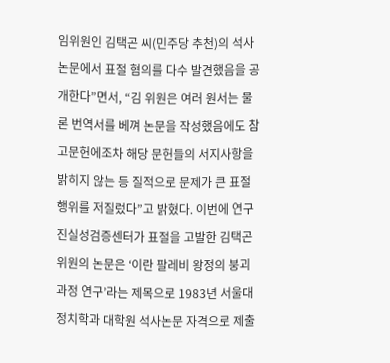임위원인 김택곤 씨(민주당 추천)의 석사논문에서 표절 혐의를 다수 발견했음을 공개한다”면서, “김 위원은 여러 원서는 물론 번역서를 베껴 논문을 작성했음에도 참고문헌에조차 해당 문헌들의 서지사항을 밝히지 않는 등 질적으로 문제가 큰 표절 행위를 저질렀다”고 밝혔다. 이번에 연구진실성검증센터가 표절을 고발한 김택곤 위원의 논문은 ‘이란 팔레비 왕정의 붕괴과정 연구’라는 제목으로 1983년 서울대 정치학과 대학원 석사논문 자격으로 제출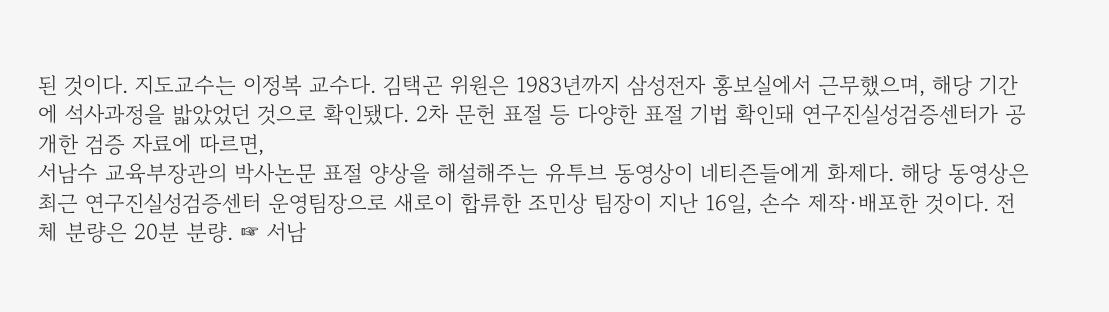된 것이다. 지도교수는 이정복 교수다. 김택곤 위원은 1983년까지 삼성전자 홍보실에서 근무했으며, 해당 기간에 석사과정을 밟았었던 것으로 확인됐다. 2차 문헌 표절 등 다양한 표절 기법 확인돼 연구진실성검증센터가 공개한 검증 자료에 따르면,
서남수 교육부장관의 박사논문 표절 양상을 해설해주는 유투브 동영상이 네티즌들에게 화제다. 해당 동영상은 최근 연구진실성검증센터 운영팀장으로 새로이 합류한 조민상 팀장이 지난 16일, 손수 제작·배포한 것이다. 전체 분량은 20분 분량. ☞ 서남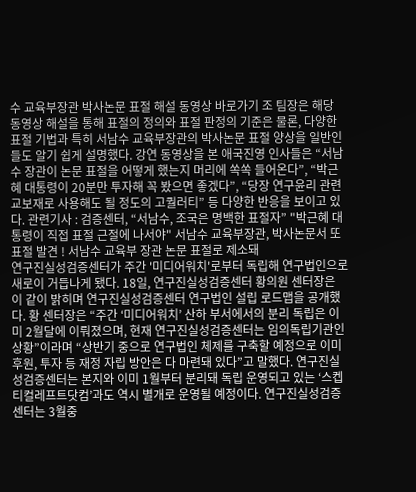수 교육부장관 박사논문 표절 해설 동영상 바로가기 조 팀장은 해당 동영상 해설을 통해 표절의 정의와 표절 판정의 기준은 물론, 다양한 표절 기법과 특히 서남수 교육부장관의 박사논문 표절 양상을 일반인들도 알기 쉽게 설명했다. 강연 동영상을 본 애국진영 인사들은 “서남수 장관이 논문 표절을 어떻게 했는지 머리에 쏙쏙 들어온다”, “박근혜 대통령이 20분만 투자해 꼭 봤으면 좋겠다”, “당장 연구윤리 관련 교보재로 사용해도 될 정도의 고퀄러티” 등 다양한 반응을 보이고 있다. 관련기사 : 검증센터, “서남수, 조국은 명백한 표절자” "박근혜 대통령이 직접 표절 근절에 나서야" 서남수 교육부장관, 박사논문서 또 표절 발견 ! 서남수 교육부 장관 논문 표절로 제소돼
연구진실성검증센터가 주간 '미디어워치'로부터 독립해 연구법인으로 새로이 거듭나게 됐다. 18일, 연구진실성검증센터 황의원 센터장은 이 같이 밝히며 연구진실성검증센터 연구법인 설립 로드맵을 공개했다. 황 센터장은 “주간 ‘미디어워치’ 산하 부서에서의 분리 독립은 이미 2월달에 이뤄졌으며, 현재 연구진실성검증센터는 임의독립기관인 상황”이라며 “상반기 중으로 연구법인 체제를 구축할 예정으로 이미 후원, 투자 등 재정 자립 방안은 다 마련돼 있다”고 말했다. 연구진실성검증센터는 본지와 이미 1월부터 분리돼 독립 운영되고 있는 ‘스켑티컬레프트닷컴’과도 역시 별개로 운영될 예정이다. 연구진실성검증센터는 3월중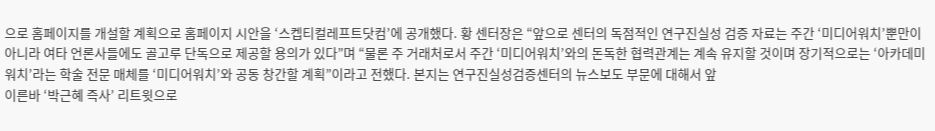으로 홈페이지를 개설할 계획으로 홈페이지 시안을 ‘스켑티컬레프트닷컴’에 공개했다. 황 센터장은 “앞으로 센터의 독점적인 연구진실성 검증 자료는 주간 ‘미디어워치’뿐만이 아니라 여타 언론사들에도 골고루 단독으로 제공할 용의가 있다”며 “물론 주 거래처로서 주간 ‘미디어워치’와의 돈독한 협력관계는 계속 유지할 것이며 장기적으로는 ‘아카데미워치’라는 학술 전문 매체를 ‘미디어워치’와 공동 창간할 계획”이라고 전했다. 본지는 연구진실성검증센터의 뉴스보도 부문에 대해서 앞
이른바 ‘박근혜 즉사’ 리트윗으로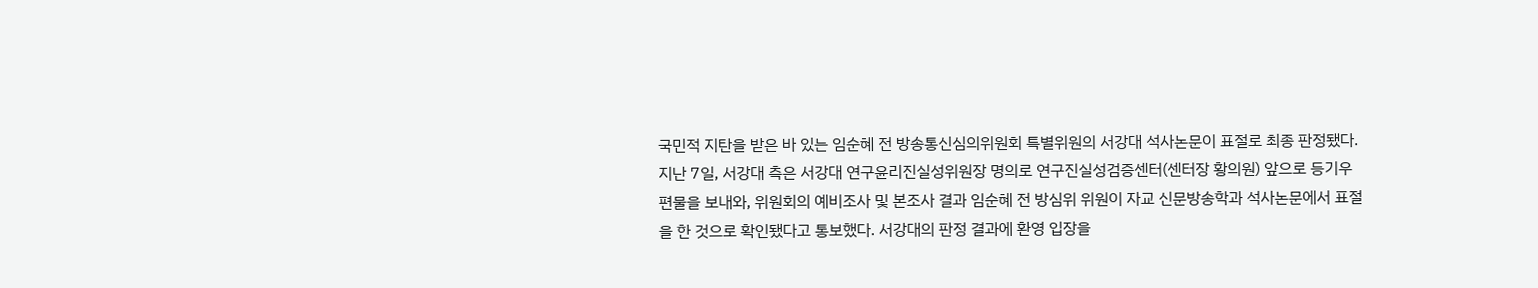국민적 지탄을 받은 바 있는 임순혜 전 방송통신심의위원회 특별위원의 서강대 석사논문이 표절로 최종 판정됐다. 지난 7일, 서강대 측은 서강대 연구윤리진실성위원장 명의로 연구진실성검증센터(센터장 황의원) 앞으로 등기우편물을 보내와, 위원회의 예비조사 및 본조사 결과 임순혜 전 방심위 위원이 자교 신문방송학과 석사논문에서 표절을 한 것으로 확인됐다고 통보했다. 서강대의 판정 결과에 환영 입장을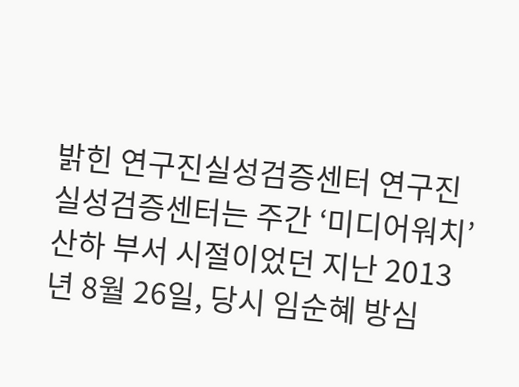밝힌 연구진실성검증센터 연구진실성검증센터는 주간 ‘미디어워치’ 산하 부서 시절이었던 지난 2013년 8월 26일, 당시 임순혜 방심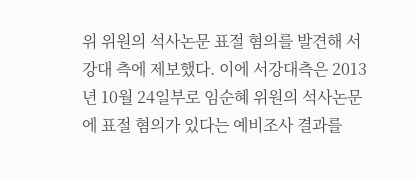위 위원의 석사논문 표절 혐의를 발견해 서강대 측에 제보했다. 이에 서강대측은 2013년 10월 24일부로 임순혜 위원의 석사논문에 표절 혐의가 있다는 예비조사 결과를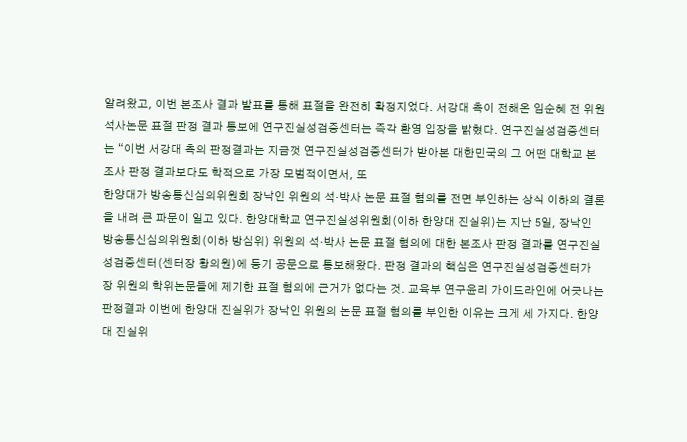알려왔고, 이번 본조사 결과 발표를 통해 표절을 완전히 확정지었다. 서강대 측이 전해온 임순혜 전 위원 석사논문 표절 판정 결과 통보에 연구진실성검증센터는 즉각 환영 입장을 밝혔다. 연구진실성검증센터는 “이번 서강대 측의 판정결과는 지금껏 연구진실성검증센터가 받아본 대한민국의 그 어떤 대학교 본조사 판정 결과보다도 학적으로 가장 모범적이면서, 또
한양대가 방송통신심의위원회 장낙인 위원의 석·박사 논문 표절 혐의를 전면 부인하는 상식 이하의 결론을 내려 큰 파문이 일고 있다. 한양대학교 연구진실성위원회(이하 한양대 진실위)는 지난 5일, 장낙인 방송통신심의위원회(이하 방심위) 위원의 석·박사 논문 표절 혐의에 대한 본조사 판정 결과를 연구진실성검증센터(센터장 황의원)에 등기 공문으로 통보해왔다. 판정 결과의 핵심은 연구진실성검증센터가 장 위원의 학위논문들에 제기한 표절 혐의에 근거가 없다는 것. 교육부 연구윤리 가이드라인에 어긋나는 판정결과 이번에 한양대 진실위가 장낙인 위원의 논문 표절 혐의를 부인한 이유는 크게 세 가지다. 한양대 진실위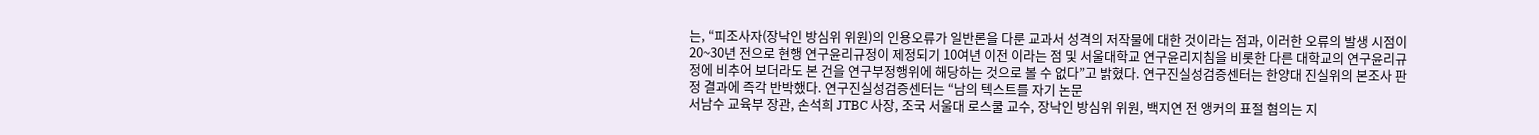는, “피조사자(장낙인 방심위 위원)의 인용오류가 일반론을 다룬 교과서 성격의 저작물에 대한 것이라는 점과, 이러한 오류의 발생 시점이 20~30년 전으로 현행 연구윤리규정이 제정되기 10여년 이전 이라는 점 및 서울대학교 연구윤리지침을 비롯한 다른 대학교의 연구윤리규정에 비추어 보더라도 본 건을 연구부정행위에 해당하는 것으로 볼 수 없다”고 밝혔다. 연구진실성검증센터는 한양대 진실위의 본조사 판정 결과에 즉각 반박했다. 연구진실성검증센터는 “남의 텍스트를 자기 논문
서남수 교육부 장관, 손석희 JTBC 사장, 조국 서울대 로스쿨 교수, 장낙인 방심위 위원, 백지연 전 앵커의 표절 혐의는 지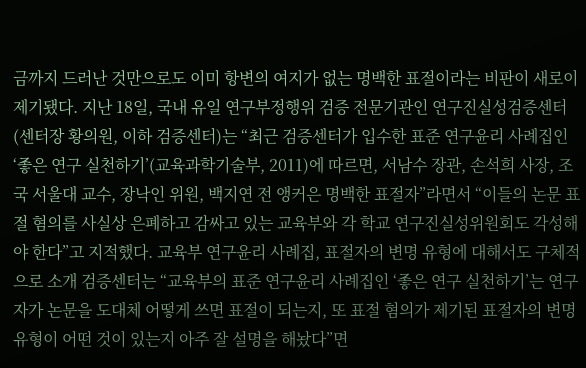금까지 드러난 것만으로도 이미 항변의 여지가 없는 명백한 표절이라는 비판이 새로이 제기됐다. 지난 18일, 국내 유일 연구부정행위 검증 전문기관인 연구진실성검증센터(센터장 황의원, 이하 검증센터)는 “최근 검증센터가 입수한 표준 연구윤리 사례집인 ‘좋은 연구 실천하기’(교육과학기술부, 2011)에 따르면, 서남수 장관, 손석희 사장, 조국 서울대 교수, 장낙인 위원, 백지연 전 앵커은 명백한 표절자”라면서 “이들의 논문 표절 혐의를 사실상 은폐하고 감싸고 있는 교육부와 각 학교 연구진실성위원회도 각성해야 한다”고 지적했다. 교육부 연구윤리 사례집, 표절자의 변명 유형에 대해서도 구체적으로 소개 검증센터는 “교육부의 표준 연구윤리 사례집인 ‘좋은 연구 실천하기’는 연구자가 논문을 도대체 어떻게 쓰면 표절이 되는지, 또 표절 혐의가 제기된 표절자의 변명 유형이 어떤 것이 있는지 아주 잘 설명을 해놨다”면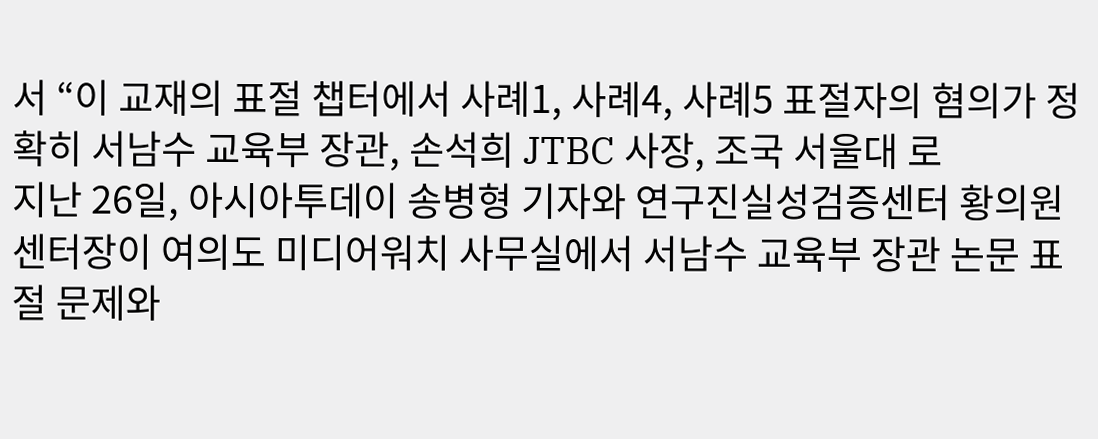서 “이 교재의 표절 챕터에서 사례1, 사례4, 사례5 표절자의 혐의가 정확히 서남수 교육부 장관, 손석희 JTBC 사장, 조국 서울대 로
지난 26일, 아시아투데이 송병형 기자와 연구진실성검증센터 황의원 센터장이 여의도 미디어워치 사무실에서 서남수 교육부 장관 논문 표절 문제와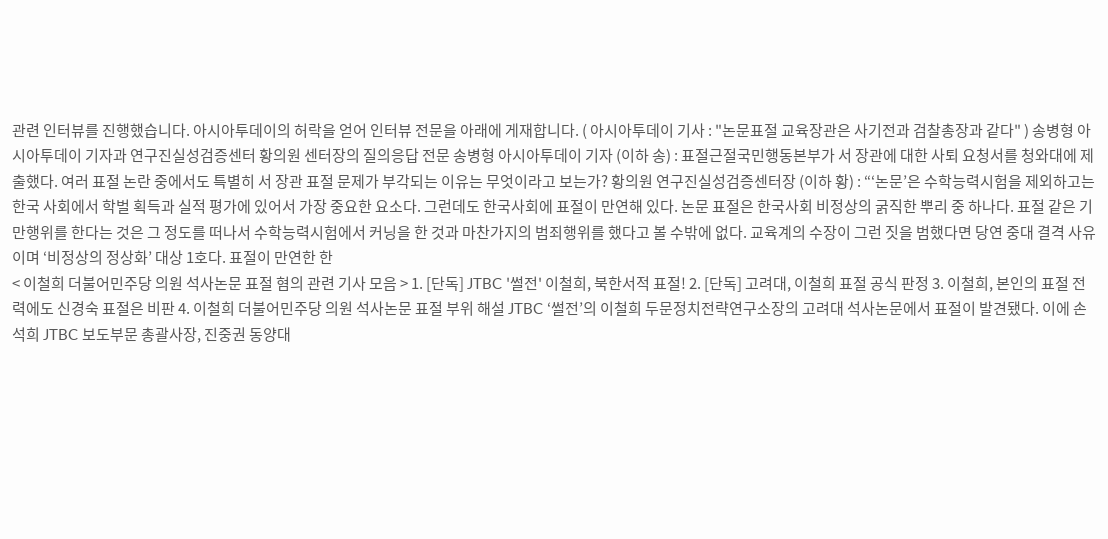관련 인터뷰를 진행했습니다. 아시아투데이의 허락을 얻어 인터뷰 전문을 아래에 게재합니다. ( 아시아투데이 기사 : "논문표절 교육장관은 사기전과 검찰총장과 같다" ) 송병형 아시아투데이 기자과 연구진실성검증센터 황의원 센터장의 질의응답 전문 송병형 아시아투데이 기자 (이하 송) : 표절근절국민행동본부가 서 장관에 대한 사퇴 요청서를 청와대에 제출했다. 여러 표절 논란 중에서도 특별히 서 장관 표절 문제가 부각되는 이유는 무엇이라고 보는가? 황의원 연구진실성검증센터장 (이하 황) : “‘논문’은 수학능력시험을 제외하고는 한국 사회에서 학벌 획득과 실적 평가에 있어서 가장 중요한 요소다. 그런데도 한국사회에 표절이 만연해 있다. 논문 표절은 한국사회 비정상의 굵직한 뿌리 중 하나다. 표절 같은 기만행위를 한다는 것은 그 정도를 떠나서 수학능력시험에서 커닝을 한 것과 마찬가지의 범죄행위를 했다고 볼 수밖에 없다. 교육계의 수장이 그런 짓을 범했다면 당연 중대 결격 사유이며 ‘비정상의 정상화’ 대상 1호다. 표절이 만연한 한
< 이철희 더불어민주당 의원 석사논문 표절 혐의 관련 기사 모음 > 1. [단독] JTBC '썰전' 이철희, 북한서적 표절! 2. [단독] 고려대, 이철희 표절 공식 판정 3. 이철희, 본인의 표절 전력에도 신경숙 표절은 비판 4. 이철희 더불어민주당 의원 석사논문 표절 부위 해설 JTBC ‘썰전’의 이철희 두문정치전략연구소장의 고려대 석사논문에서 표절이 발견됐다. 이에 손석희 JTBC 보도부문 총괄사장, 진중권 동양대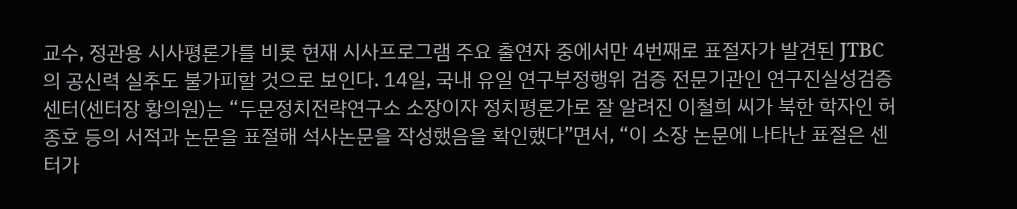교수, 정관용 시사평론가를 비롯 현재 시사프로그램 주요 출연자 중에서만 4번째로 표절자가 발견된 JTBC의 공신력 실추도 불가피할 것으로 보인다. 14일, 국내 유일 연구부정행위 검증 전문기관인 연구진실성검증센터(센터장 황의원)는 “두문정치전략연구소 소장이자 정치평론가로 잘 알려진 이철희 씨가 북한 학자인 허종호 등의 서적과 논문을 표절해 석사논문을 작성했음을 확인했다”면서, “이 소장 논문에 나타난 표절은 센터가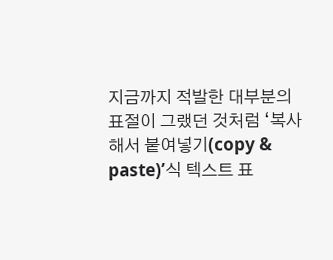지금까지 적발한 대부분의 표절이 그랬던 것처럼 ‘복사해서 붙여넣기(copy & paste)’식 텍스트 표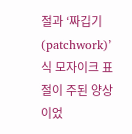절과 ‘짜깁기(patchwork)’식 모자이크 표절이 주된 양상이었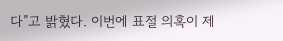다”고 밝혔다. 이번에 표절 의혹이 제